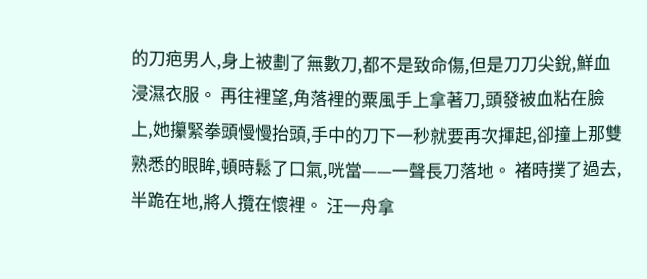的刀疤男人,身上被劃了無數刀,都不是致命傷,但是刀刀尖銳,鮮血浸濕衣服。 再往裡望,角落裡的粟風手上拿著刀,頭發被血粘在臉上,她攥緊拳頭慢慢抬頭,手中的刀下一秒就要再次揮起,卻撞上那雙熟悉的眼眸,頓時鬆了口氣,咣當——一聲長刀落地。 褚時撲了過去,半跪在地,將人攬在懷裡。 汪一舟拿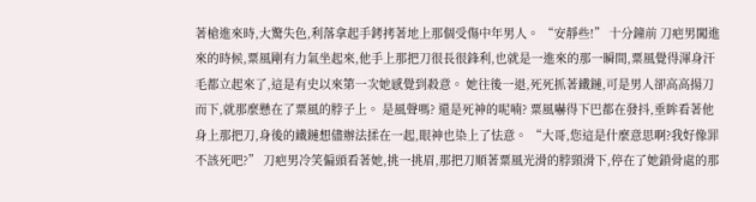著槍進來時,大驚失色,利落拿起手銬拷著地上那個受傷中年男人。 “安靜些!” 十分鐘前 刀疤男闖進來的時候,粟風剛有力氣坐起來,他手上那把刀很長很鋒利,也就是一進來的那一瞬間,粟風覺得渾身汗毛都立起來了,這是有史以來第一次她感覺到殺意。 她往後一退,死死抓著鐵鏈,可是男人卻高高揚刀而下,就那麼懸在了粟風的脖子上。 是風聲嗎? 還是死神的呢喃? 粟風嚇得下巴都在發抖,垂眸看著他身上那把刀,身後的鐵鏈想儘辦法揉在一起,眼神也染上了怯意。 “大哥,您這是什麼意思啊?我好像罪不該死吧?” 刀疤男冷笑偏頭看著她,挑一挑眉,那把刀順著粟風光滑的脖頸滑下,停在了她鎖骨處的那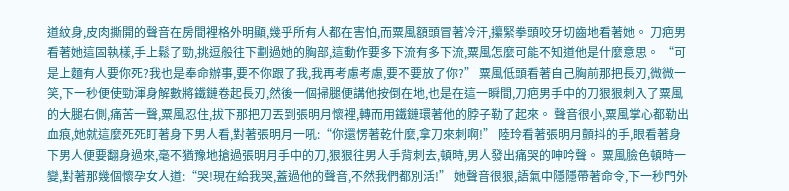道紋身,皮肉撕開的聲音在房間裡格外明顯,幾乎所有人都在害怕,而粟風額頭冒著冷汗,攥緊拳頭咬牙切齒地看著她。 刀疤男看著她這固執樣,手上鬆了勁,挑逗般往下劃過她的胸部,這動作要多下流有多下流,粟風怎麼可能不知道他是什麼意思。 “可是上麵有人要你死?我也是奉命辦事,要不你跟了我,我再考慮考慮,要不要放了你?” 粟風低頭看著自己胸前那把長刃,微微一笑,下一秒便使勁渾身解數將鐵鏈卷起長刃,然後一個掃腿便講他按倒在地,也是在這一瞬間,刀疤男手中的刀狠狠刺入了粟風的大腿右側,痛苦一聲,粟風忍住,拔下那把刀丟到張明月懷裡,轉而用鐵鏈環著他的脖子勒了起來。 聲音很小,粟風掌心都勒出血痕,她就這麼死死盯著身下男人看,對著張明月一吼:“你還愣著乾什麼,拿刀來刺啊!” 陸玲看著張明月顫抖的手,眼看著身下男人便要翻身過來,毫不猶豫地搶過張明月手中的刀,狠狠往男人手背刺去,頓時,男人發出痛哭的呻吟聲。 粟風臉色頓時一變,對著那幾個懷孕女人道:“哭!現在給我哭,蓋過他的聲音,不然我們都別活!” 她聲音很狠,語氣中隱隱帶著命令,下一秒門外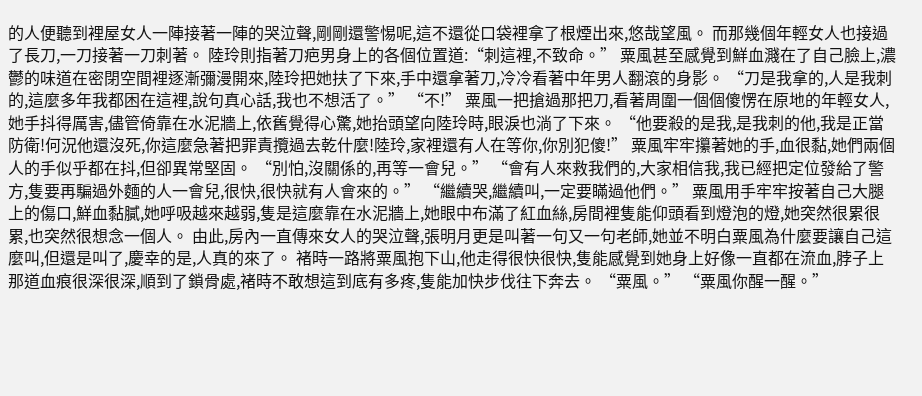的人便聽到裡屋女人一陣接著一陣的哭泣聲,剛剛還警惕呢,這不還從口袋裡拿了根煙出來,悠哉望風。 而那幾個年輕女人也接過了長刀,一刀接著一刀刺著。 陸玲則指著刀疤男身上的各個位置道:“刺這裡,不致命。” 粟風甚至感覺到鮮血濺在了自己臉上,濃鬱的味道在密閉空間裡逐漸彌漫開來,陸玲把她扶了下來,手中還拿著刀,冷冷看著中年男人翻滾的身影。 “刀是我拿的,人是我刺的,這麼多年我都困在這裡,說句真心話,我也不想活了。” “不!” 粟風一把搶過那把刀,看著周圍一個個傻愣在原地的年輕女人,她手抖得厲害,儘管倚靠在水泥牆上,依舊覺得心驚,她抬頭望向陸玲時,眼淚也淌了下來。 “他要殺的是我,是我刺的他,我是正當防衛!何況他還沒死,你這麼急著把罪責攬過去乾什麼!陸玲,家裡還有人在等你,你別犯傻!” 粟風牢牢攥著她的手,血很黏,她們兩個人的手似乎都在抖,但卻異常堅固。 “別怕,沒關係的,再等一會兒。” “會有人來救我們的,大家相信我,我已經把定位發給了警方,隻要再騙過外麵的人一會兒,很快,很快就有人會來的。” “繼續哭,繼續叫,一定要瞞過他們。” 粟風用手牢牢按著自己大腿上的傷口,鮮血黏膩,她呼吸越來越弱,隻是這麼靠在水泥牆上,她眼中布滿了紅血絲,房間裡隻能仰頭看到燈泡的燈,她突然很累很累,也突然很想念一個人。 由此,房內一直傳來女人的哭泣聲,張明月更是叫著一句又一句老師,她並不明白粟風為什麼要讓自己這麼叫,但還是叫了,慶幸的是,人真的來了。 褚時一路將粟風抱下山,他走得很快很快,隻能感覺到她身上好像一直都在流血,脖子上那道血痕很深很深,順到了鎖骨處,褚時不敢想這到底有多疼,隻能加快步伐往下奔去。 “粟風。” “粟風你醒一醒。”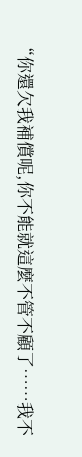“你還欠我補償呢,你不能就這麼不管不顧了……我不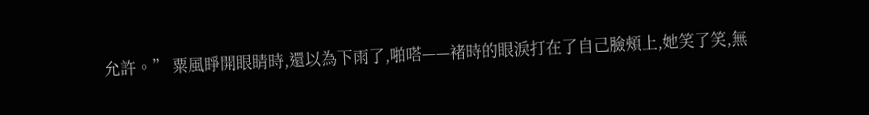允許。” 粟風睜開眼睛時,還以為下雨了,啪嗒——褚時的眼淚打在了自己臉頰上,她笑了笑,無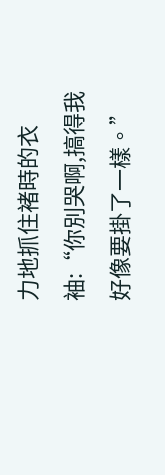力地抓住褚時的衣袖:“你別哭啊,搞得我好像要掛了一樣。”